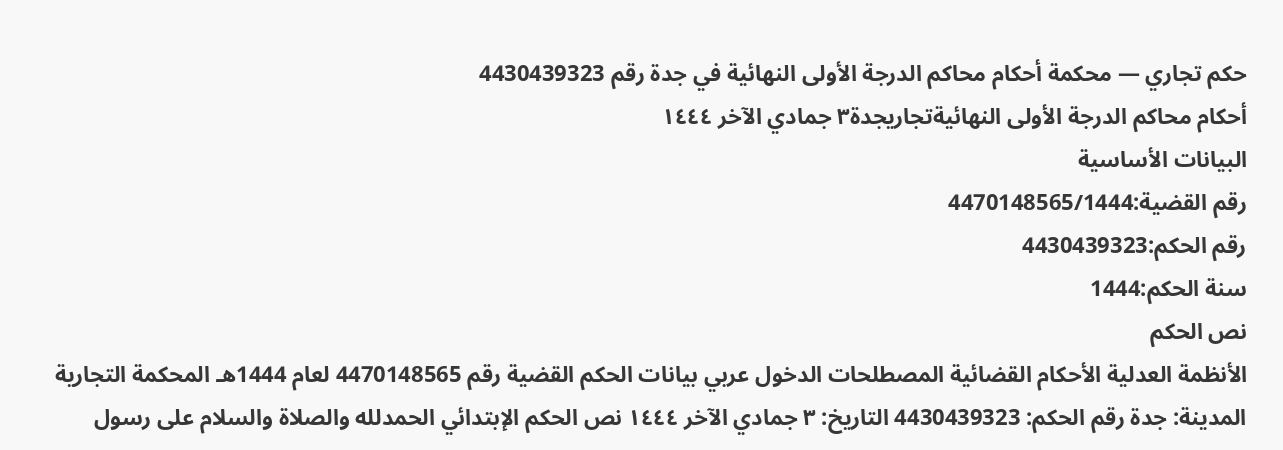حكم تجاري — محكمة أحكام محاكم الدرجة الأولى النهائية في جدة رقم 4430439323
أحكام محاكم الدرجة الأولى النهائيةتجاريجدة٣ جمادي الآخر ١٤٤٤
البيانات الأساسية
رقم القضية:4470148565/1444
رقم الحكم:4430439323
سنة الحكم:1444
نص الحكم
الأنظمة العدلية الأحكام القضائية المصطلحات الدخول عربي بيانات الحكم القضية رقم 4470148565 لعام 1444هـ المحكمة التجارية المدينة: جدة رقم الحكم: 4430439323 التاريخ: ٣ جمادي الآخر ١٤٤٤ نص الحكم الإبتدائي الحمدلله والصلاة والسلام على رسول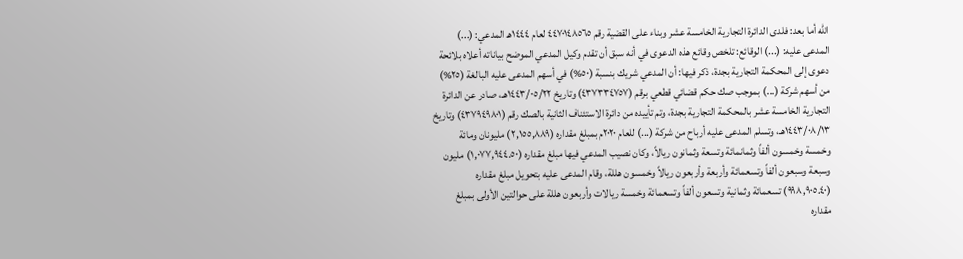الله أما بعد: فلدى الدائرة التجارية الخامسة عشر وبناء على القضية رقم ٤٤٧٠١٤٨٥٦٥ لعام ١٤٤٤هـ المدعي: (...) المدعى عليه: (...) الوقائع: تلخص وقائع هذه الدعوى في أنه سبق أن تقدم وكيل المدعي الموضح بياناته أعلاه بلائحة دعوى إلى المحكمة التجارية بجدة، ذكر فيها: أن المدعي شريك بنسبة (٥٠%) في أسهم المدعى عليه البالغة (٢٥%) من أسهم شركة (...) بموجب صك حكم قضائي قطعي برقم (٤٣٧٣٣٤٧٥٧) وتاريخ ١٤٤٣/٠٥/٢٢هـ، صادر عن الدائرة التجارية الخامسة عشر بالمحكمة التجارية بجدة، وتم تأييده من دائرة الاستئناف الثانية بالصك رقم (٤٣٧٩٤٩٨٠١) وتاريخ ١٤٤٣/٠٨/١٣هـ، وتسلم المدعى عليه أرباح من شركة (...) للعام ٢٠٢٠م بمبلغ مقداره (٢,١٥٥,٨٨٩) مليونان ومائة وخمسة وخمسون ألفاً وثمانمائة وتسعة وثمانون ريالاً، وكان نصيب المدعي فيها مبلغ مقداره (١,٠٧٧,٩٤٤.٥٠) مليون وسبعة وسبعون ألفاً وتسعمائة وأربعة وأربعون ريالاً وخمسون هللة، وقام المدعى عليه بتحويل مبلغ مقداره (٩٩٨,٩٠٥.٤٠) تسعمائة وثمانية وتسعون ألفاً وتسعمائة وخمسة ريالات وأربعون هللة على حوالتين الأولى بمبلغ مقداره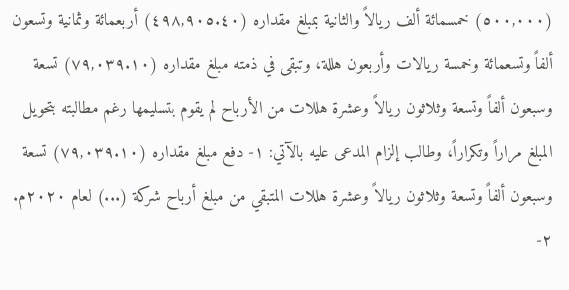(٥٠٠,٠٠٠) خمسمائة ألف ريالاً والثانية بمبلغ مقداره (٤٩٨,٩٠٥.٤٠) أربعمائة وثمانية وتسعون ألفاً وتسعمائة وخمسة ريالات وأربعون هللة، وتبقى في ذمته مبلغ مقداره (٧٩,٠٣٩.١٠) تسعة وسبعون ألفاً وتسعة وثلاثون ريالاً وعشرة هللات من الأرباح لم يقوم بتسليمها رغم مطالبته بتحويل المبلغ مراراً وتكراراً، وطالب إلزام المدعى عليه بالآتي: ١- دفع مبلغ مقداره (٧٩,٠٣٩.١٠) تسعة وسبعون ألفاً وتسعة وثلاثون ريالاً وعشرة هللات المتبقي من مبلغ أرباح شركة (...) لعام ٢٠٢٠م. ٢-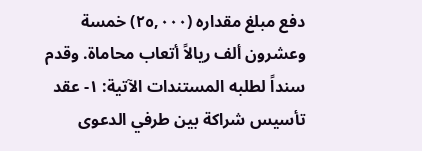دفع مبلغ مقداره (٢٥,٠٠٠) خمسة وعشرون ألف ريالاً أتعاب محاماة. وقدم سنداً لطلبه المستندات الآتية: ١- عقد تأسيس شراكة بين طرفي الدعوى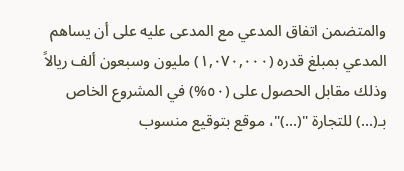والمتضمن اتفاق المدعي مع المدعى عليه على أن يساهم المدعي بمبلغ قدره (١,٠٧٠,٠٠٠) مليون وسبعون ألف ريالاً وذلك مقابل الحصول على (٥٠%) في المشروع الخاص بـ(...) للتجارة "(...)"، موقع بتوقيع منسوب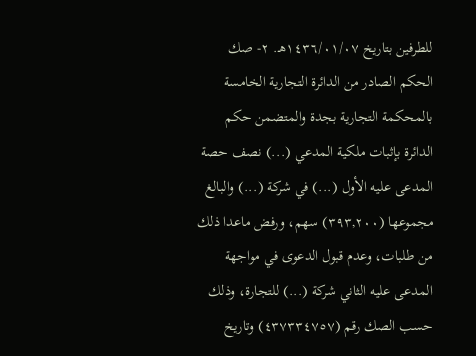للطرفين بتاريخ ١٤٣٦/٠١/٠٧هـ. ٢- صك الحكم الصادر من الدائرة التجارية الخامسة بالمحكمة التجارية بجدة والمتضمن حكم الدائرة بإثبات ملكية المدعي (...) نصف حصة المدعى عليه الأول (...) في شركة (...) والبالغ مجموعها (٣٩٣,٢٠٠) سهم، ورفض ماعدا ذلك من طلبات، وعدم قبول الدعوى في مواجهة المدعى عليه الثاني شركة (...) للتجارة، وذلك حسب الصك رقم (٤٣٧٣٣٤٧٥٧) وتاريخ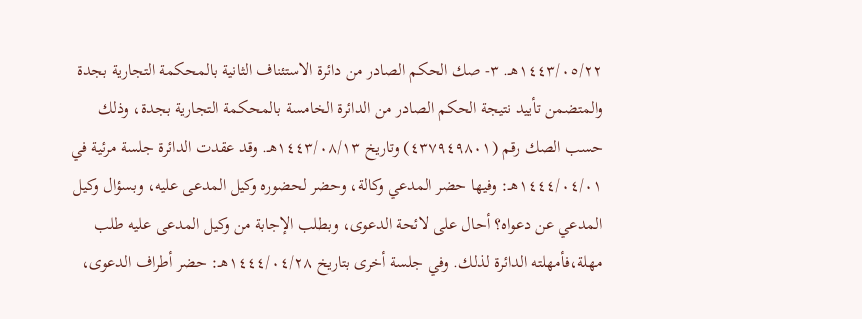١٤٤٣/٠٥/٢٢هـ. ٣- صك الحكم الصادر من دائرة الاستئناف الثانية بالمحكمة التجارية بجدة والمتضمن تأييد نتيجة الحكم الصادر من الدائرة الخامسة بالمحكمة التجارية بجدة، وذلك حسب الصك رقم (٤٣٧٩٤٩٨٠١) وتاريخ ١٤٤٣/٠٨/١٣هـ. وقد عقدت الدائرة جلسة مرئية في ١٤٤٤/٠٤/٠١هـ: وفيها حضر المدعي وكالة، وحضر لحضوره وكيل المدعى عليه، وبسؤال وكيل المدعي عن دعواه؟ أحال على لائحة الدعوى، وبطلب الإجابة من وكيل المدعى عليه طلب مهلة،فأمهلته الدائرة لذلك. وفي جلسة أخرى بتاريخ ١٤٤٤/٠٤/٢٨هـ: حضر أطراف الدعوى،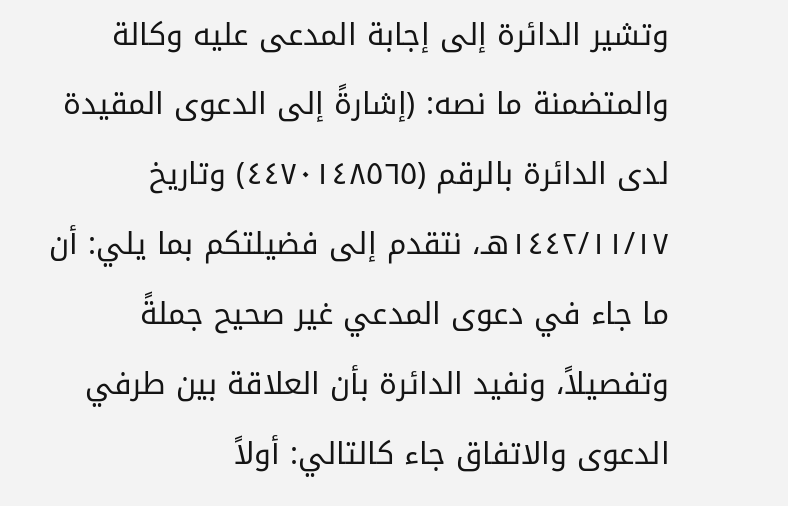وتشير الدائرة إلى إجابة المدعى عليه وكالة والمتضمنة ما نصه: (إشارةً إلى الدعوى المقيدة لدى الدائرة بالرقم (٤٤٧٠١٤٨٥٦٥) وتاريخ ١٤٤٢/١١/١٧هـ، نتقدم إلى فضيلتكم بما يلي: أن ما جاء في دعوى المدعي غير صحيح جملةً وتفصيلاً، ونفيد الدائرة بأن العلاقة بين طرفي الدعوى والاتفاق جاء كالتالي: أولاً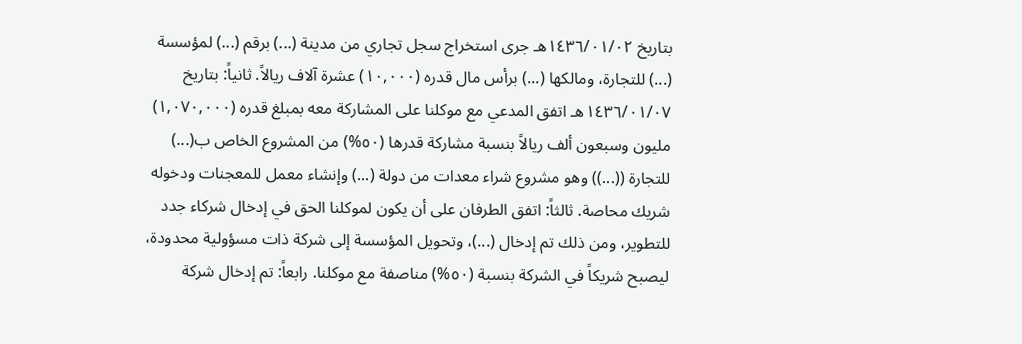بتاريخ ١٤٣٦/٠١/٠٢هـ جرى استخراج سجل تجاري من مدينة (...) برقم (...) لمؤسسة (...) للتجارة، ومالكها (...) برأس مال قدره (١٠,٠٠٠) عشرة آلاف ريالاً. ثانياً: بتاريخ ١٤٣٦/٠١/٠٧هـ اتفق المدعي مع موكلنا على المشاركة معه بمبلغ قدره (١,٠٧٠,٠٠٠) مليون وسبعون ألف ريالاً بنسبة مشاركة قدرها (٥٠%) من المشروع الخاص ب(...) للتجارة ((...)) وهو مشروع شراء معدات من دولة (...) وإنشاء معمل للمعجنات ودخوله شريك محاصة. ثالثاً: اتفق الطرفان على أن يكون لموكلنا الحق في إدخال شركاء جدد للتطوير، ومن ذلك تم إدخال (...)، وتحويل المؤسسة إلى شركة ذات مسؤولية محدودة، ليصبح شريكاً في الشركة بنسبة (٥٠%) مناصفة مع موكلنا. رابعاً: تم إدخال شركة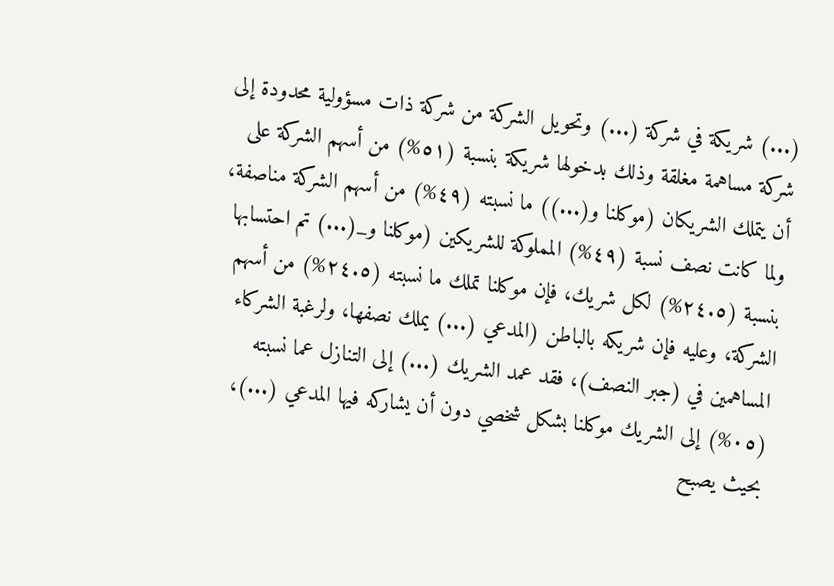(...) شريكة في شركة (...) وتحويل الشركة من شركة ذات مسؤولية محدودة إلى شركة مساهمة مغلقة وذلك بدخولها شريكة بنسبة (٥١%) من أسهم الشركة على أن يتملك الشريكان (موكلنا و(...)) ما نسبته (٤٩%) من أسهم الشركة مناصفة، ولما كانت نصف نسبة (٤٩%) المملوكة للشريكين (موكلنا و_(...) تم احتسابها بنسبة (٢٤.٥%) لكل شريك، فإن موكلنا تملك ما نسبته (٢٤.٥%) من أسهم الشركة، وعليه فإن شريكه بالباطن (المدعي (...) يملك نصفها، ولرغبة الشركاء المساهمين في (جبر النصف)، فقد عمد الشريك (...) إلى التنازل عما نسبته (٠٥%) إلى الشريك موكلنا بشكل شخصي دون أن يشاركه فيها المدعي (...)، بحيث يصبح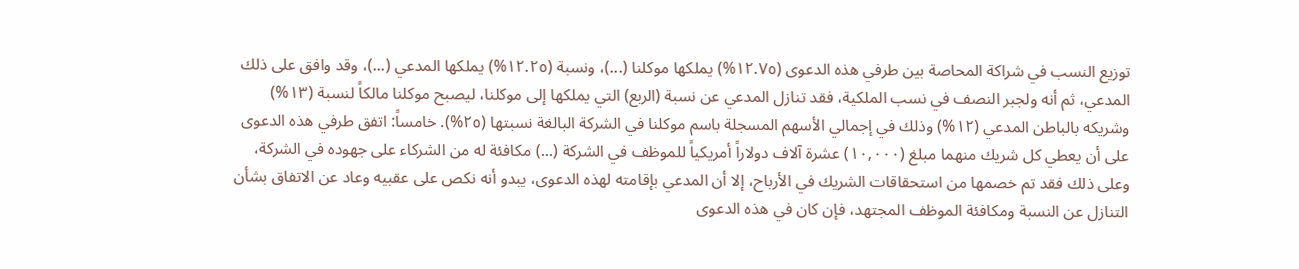توزيع النسب في شراكة المحاصة بين طرفي هذه الدعوى (١٢.٧٥%) يملكها موكلنا (...)، ونسبة (١٢.٢٥%) يملكها المدعي (...)، وقد وافق على ذلك المدعي، ثم أنه ولجبر النصف في نسب الملكية، فقد تنازل المدعي عن نسبة (الربع) التي يملكها إلى موكلنا، ليصبح موكلنا مالكاً لنسبة (١٣%) وشريكه بالباطن المدعي (١٢%) وذلك في إجمالي الأسهم المسجلة باسم موكلنا في الشركة البالغة نسبتها (٢٥%). خامساً: اتفق طرفي هذه الدعوى على أن يعطي كل شريك منهما مبلغ (١٠,٠٠٠) عشرة آلاف دولاراً أمريكياً للموظف في الشركة (...) مكافئة له من الشركاء على جهوده في الشركة، وعلى ذلك فقد تم خصمها من استحقاقات الشريك في الأرباح، إلا أن المدعي بإقامته لهذه الدعوى، يبدو أنه نكص على عقبيه وعاد عن الاتفاق بشأن التنازل عن النسبة ومكافئة الموظف المجتهد، فإن كان في هذه الدعوى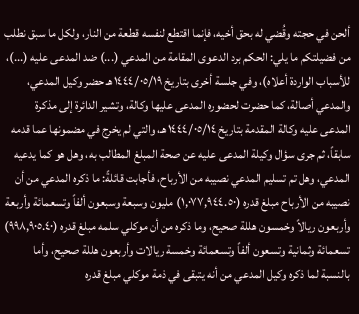ألحن في حجته وقُضي له بحق أخيه، فإنما اقتطع لنفسه قطعة من النار، ولكل ما سبق نطلب من فضيلتكم ما يلي: الحكم برد الدعوى المقامة من المدعي (...) ضد المدعى عليه (...)، للأسباب الواردة أعلاه)، وفي جلسة أخرى بتاريخ ١٤٤٤/٠٥/١٩هـ حضر وكيل المدعي، والمدعي أصالة، كما حضرت لحضوره المدعى عليها وكالة، وتشير الدائرة إلى مذكرة المدعى عليه وكالة المقدمة بتاريخ ١٤٤٤/٠٥/١٤هـ، والتي لم يخرج في مضمونها عما قدمه سابقاً، ثم جرى سؤال وكيلة المدعى عليه عن صحة المبلغ المطالب به، وهل هو كما يدعيه المدعي، وهل تم تسليم المدعي نصيبه من الأرباح، فأجابت قائلةً: ما ذكره المدعي من أن نصيبه من الأرباح مبلغ قدره (١,٠٧٧,٩٤٤.٥٠) مليون وسبعة وسبعون ألفاً وتسعمائة وأربعة وأربعون ريالاً وخمسون هللة صحيح، وما ذكره من أن موكلي سلمه مبلغ قدره (٩٩٨,٩٠٥.٤٠) تسعمائة وثمانية وتسعون ألفاً وتسعمائة وخمسة ريالات وأربعون هللة صحيح، وأما بالنسبة لما ذكره وكيل المدعي من أنه يتبقى في ذمة موكلي مبلغ قدره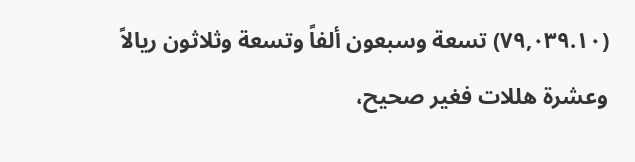(٧٩,٠٣٩.١٠) تسعة وسبعون ألفاً وتسعة وثلاثون ريالاً وعشرة هللات فغير صحيح،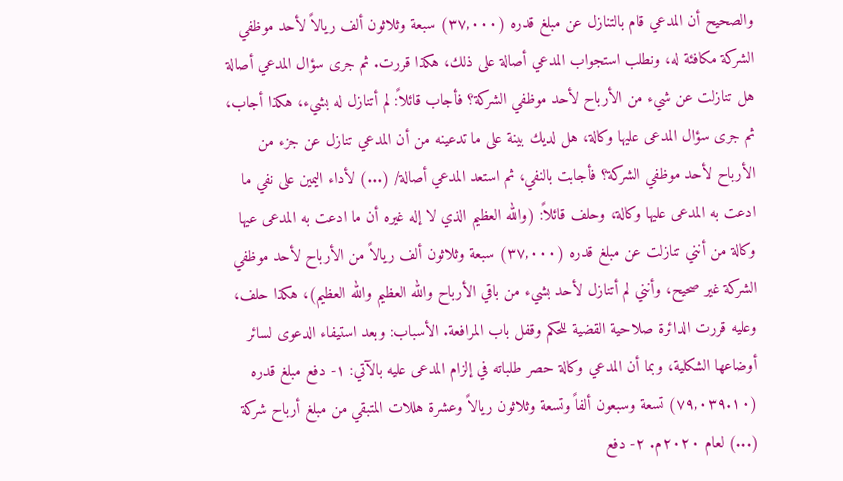والصحيح أن المدعي قام بالتنازل عن مبلغ قدره (٣٧,٠٠٠) سبعة وثلاثون ألف ريالاً لأحد موظفي الشركة مكافئة له، ونطلب استجواب المدعي أصالة على ذلك، هكذا قررت. ثم جرى سؤال المدعي أصالة هل تنازلت عن شيء من الأرباح لأحد موظفي الشركة؟ فأجاب قائلاً: لم أتنازل له بشيء، هكذا أجاب، ثم جرى سؤال المدعى عليها وكالة، هل لديك بينة على ما تدعينه من أن المدعي تنازل عن جزء من الأرباح لأحد موظفي الشركة؟ فأجابت بالنفي، ثم استعد المدعي أصالة/ (...) لأداء اليمين على نفي ما ادعت به المدعى عليها وكالة، وحلف قائلاً: (والله العظيم الذي لا إله غيره أن ما ادعت به المدعى عيها وكالة من أنني تنازلت عن مبلغ قدره (٣٧,٠٠٠) سبعة وثلاثون ألف ريالاً من الأرباح لأحد موظفي الشركة غير صحيح، وأنني لم أتنازل لأحد بشيء من باقي الأرباح والله العظيم والله العظيم)، هكذا حلف، وعليه قررت الدائرة صلاحية القضية للحكم وقفل باب المرافعة. الأسباب: وبعد استيفاء الدعوى لسائر أوضاعها الشكلية، وبما أن المدعي وكالة حصر طلباته في إلزام المدعى عليه بالآتي: ١- دفع مبلغ قدره (٧٩,٠٣٩.١٠) تسعة وسبعون ألفاً وتسعة وثلاثون ريالاً وعشرة هللات المتبقي من مبلغ أرباح شركة (...) لعام ٢٠٢٠م. ٢- دفع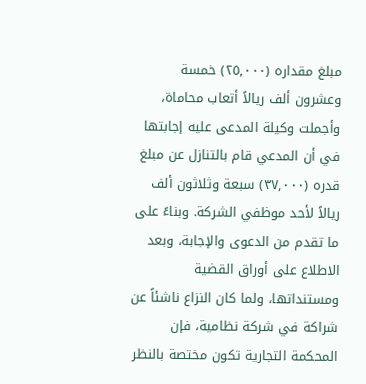مبلغ مقداره (٢٥,٠٠٠) خمسة وعشرون ألف ريالاً أتعاب محاماة، وأجملت وكيلة المدعى عليه إجابتها في أن المدعي قام بالتنازل عن مبلغ قدره (٣٧,٠٠٠) سبعة وثلاثون ألف ريالاً لأحد موظفي الشركة. وبناءً على ما تقدم من الدعوى والإجابة، وبعد الاطلاع على أوراق القضية ومستنداتها، ولما كان النزاع ناشئاً عن شراكة في شركة نظامية، فإن المحكمة التجارية تكون مختصة بالنظر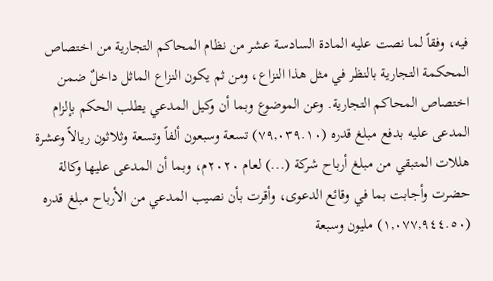فيه، وفقاً لما نصت عليه المادة السادسة عشر من نظام المحاكم التجارية من اختصاص المحكمة التجارية بالنظر في مثل هذا النزاع، ومن ثم يكون النزاع الماثل داخلٌ ضمن اختصاص المحاكم التجارية. وعن الموضوع وبما أن وكيل المدعي يطلب الحكم بإلزام المدعى عليه بدفع مبلغ قدره (٧٩,٠٣٩.١٠) تسعة وسبعون ألفاً وتسعة وثلاثون ريالاً وعشرة هللات المتبقي من مبلغ أرباح شركة (...) لعام ٢٠٢٠م، وبما أن المدعى عليها وكالة حضرت وأجابت بما في وقائع الدعوى، وأقرت بأن نصيب المدعي من الأرباح مبلغ قدره (١,٠٧٧,٩٤٤.٥٠) مليون وسبعة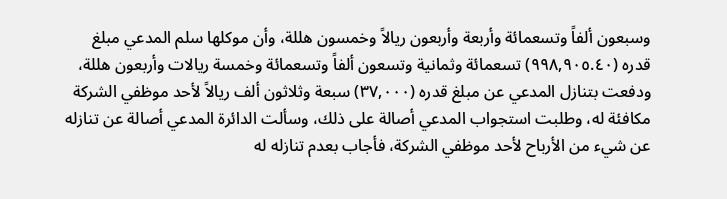وسبعون ألفاً وتسعمائة وأربعة وأربعون ريالاً وخمسون هللة، وأن موكلها سلم المدعي مبلغ قدره (٩٩٨,٩٠٥.٤٠) تسعمائة وثمانية وتسعون ألفاً وتسعمائة وخمسة ريالات وأربعون هللة، ودفعت بتنازل المدعي عن مبلغ قدره (٣٧,٠٠٠) سبعة وثلاثون ألف ريالاً لأحد موظفي الشركة مكافئة له، وطلبت استجواب المدعي أصالة على ذلك، وسألت الدائرة المدعي أصالة عن تنازله عن شيء من الأرباح لأحد موظفي الشركة، فأجاب بعدم تنازله له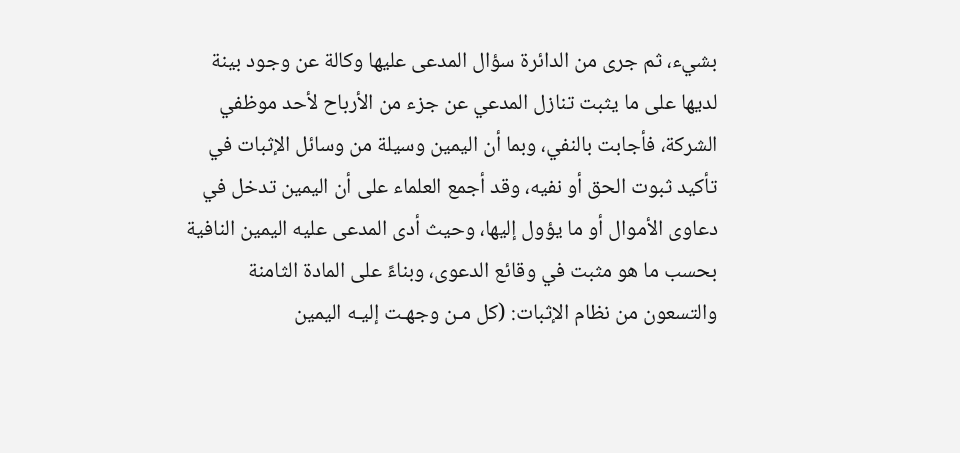بشيء، ثم جرى من الدائرة سؤال المدعى عليها وكالة عن وجود بينة لديها على ما يثبت تنازل المدعي عن جزء من الأرباح لأحد موظفي الشركة، فأجابت بالنفي، وبما أن اليمين وسيلة من وسائل الإثبات في تأكيد ثبوت الحق أو نفيه، وقد أجمع العلماء على أن اليمين تدخل في دعاوى الأموال أو ما يؤول إليها، وحيث أدى المدعى عليه اليمين النافية بحسب ما هو مثبت في وقائع الدعوى، وبناءً على المادة الثامنة والتسعون من نظام الإثبات: (كل مـن وجهـت إليـه اليمين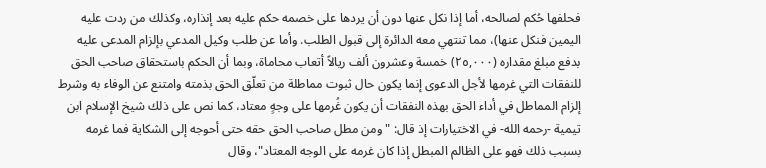فحلفها حُكم لصالحه، أما إذا نكل عنها دون أن يردها على خصمه حكم عليه بعد إنذاره، وكذلك من ردت عليه اليمين فنكل عنها)، مما تنتهي معه الدائرة إلى قبول الطلب. وأما عن طلب وكيل المدعي بإلزام المدعى عليه بدفع مبلغ مقداره (٢٥,٠٠٠) خمسة وعشرون ألف ريالاً أتعاب محاماة، وبما أن الحكم باستحقاق صاحب الحق للنفقات التي غرمها لأجل الدعوى إنما يكون حال ثبوت مماطلة من تعلّق الحق بذمته وامتنع عن الوفاء به وشرط إلزام المماطل في أداء الحق بهذه النفقات أن يكون غُرمها على وجهٍ معتاد، كما نص على ذلك شيخ الإسلام ابن تيمية -رحمه الله- في الاختيارات إذ قال: "ومن مطل صاحب الحق حقه حتى أحوجه إلى الشكاية فما غرمه بسبب ذلك فهو على الظالم المبطل إذا كان غرمه على الوجه المعتاد"، وقال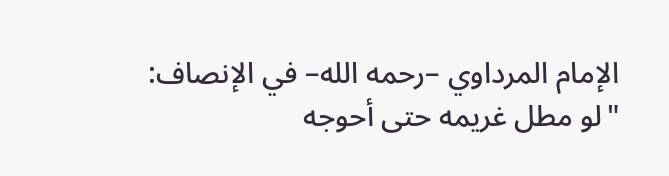الإمام المرداوي –رحمه الله– في الإنصاف: "لو مطل غريمه حتى أحوجه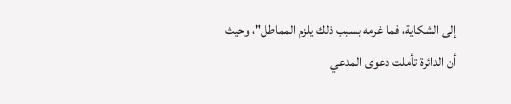إلى الشكاية، فما غرمه بسبب ذلك يلزم المماطل"، وحيث أن الدائرة تأملت دعوى المدعي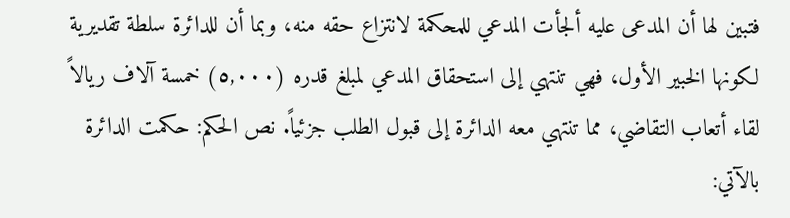فتبين لها أن المدعى عليه ألجأت المدعي للمحكمة لانتزاع حقه منه، وبما أن للدائرة سلطة تقديرية لكونها الخبير الأول، فهي تنتهي إلى استحقاق المدعي لمبلغ قدره (٥,٠٠٠) خمسة آلاف ريالاً لقاء أتعاب التقاضي، مما تنتهي معه الدائرة إلى قبول الطلب جزئياً. نص الحكم: حكمت الدائرة بالآتي: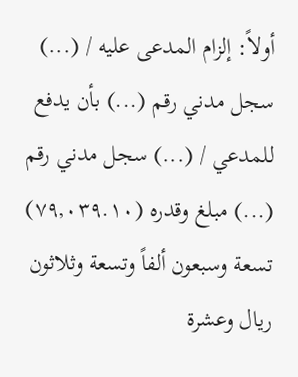أولاً: إلزام المدعى عليه / (...) سجل مدني رقم (...) بأن يدفع للمدعي / (...) سجل مدني رقم (...) مبلغ وقدره (٧٩,٠٣٩.١٠) تسعة وسبعون ألفاً وتسعة وثلاثون ريال وعشرة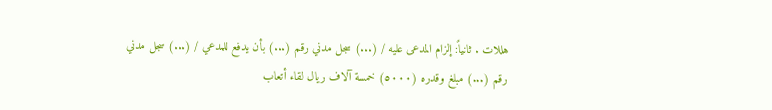هللات . ثانياً: إلزام المدعى عليه / (...) سجل مدني رقم (...) بأن يدفع للمدعي / (...) سجل مدني رقم (...) مبلغ وقدره (٥٠٠٠) خمسة آلاف ريال لقاء أتعاب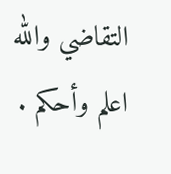التقاضي والله اعلم وأحكم .